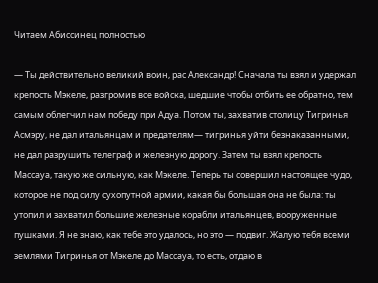Читаем Абиссинец полностью

— Ты действительно великий воин, рас Александр! Сначала ты взял и удержал крепость Мэкеле, разгромив все войска, шедшие чтобы отбить ее обратно, тем самым облегчил нам победу при Адуа. Потом ты, захватив столицу Тигринья Асмэру, не дал итальянцам и предателям— тигринья уйти безнаказанными, не дал разрушить телеграф и железную дорогу. Затем ты взял крепость Массауа, такую же сильную, как Мэкеле. Теперь ты совершил настоящее чудо, которое не под силу сухопутной армии, какая бы большая она не была: ты утопил и захватил большие железные корабли итальянцев, вооруженные пушками. Я не знаю, как тебе это удалось, но это — подвиг. Жалую тебя всеми землями Тигринья от Мэкеле до Массауа, то есть, отдаю в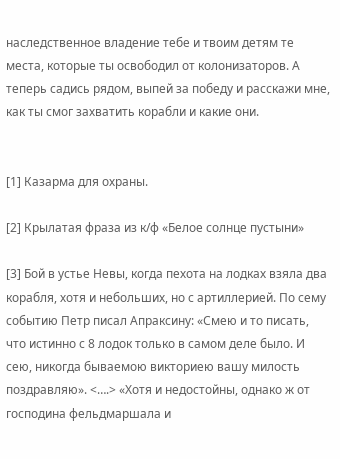наследственное владение тебе и твоим детям те места, которые ты освободил от колонизаторов. А теперь садись рядом, выпей за победу и расскажи мне, как ты смог захватить корабли и какие они.


[1] Казарма для охраны.

[2] Крылатая фраза из к/ф «Белое солнце пустыни»

[3] Бой в устье Невы, когда пехота на лодках взяла два корабля, хотя и небольших, но с артиллерией. По сему событию Петр писал Апраксину: «Смею и то писать, что истинно с 8 лодок только в самом деле было. И сею, никогда бываемою викториею вашу милость поздравляю». <….> «Хотя и недостойны, однако ж от господина фельдмаршала и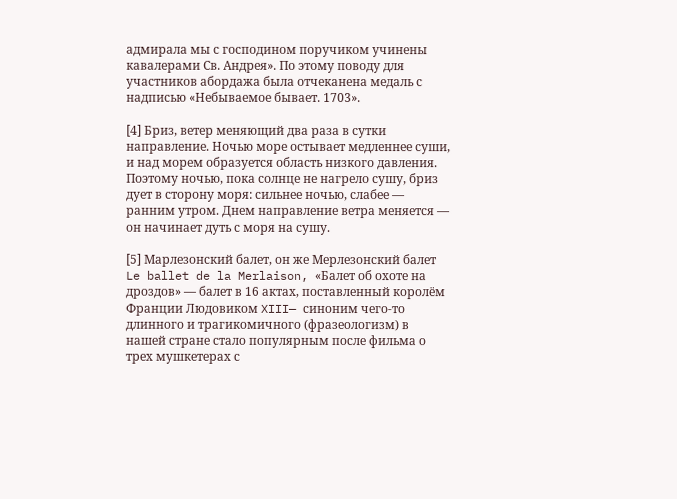адмирала мы с господином поручиком учинены кавалерами Св. Андрея». По этому поводу для участников абордажа была отчеканена медаль с надписью «Небываемое бывает. 1703».

[4] Бриз, ветер меняющий два раза в сутки направление. Ночью море остывает медленнее суши, и над морем образуется область низкого давления. Поэтому ночью, пока солнце не нагрело сушу, бриз дует в сторону моря: сильнее ночью, слабее — ранним утром. Днем направление ветра меняется — он начинает дуть с моря на сушу.

[5] Марлезонский балет, он же Мерлезонский балет Le ballet de la Merlaison, «Балет об охоте на дроздов» — балет в 16 актах, поставленный королём Франции Людовиком XIII— синоним чего-то длинного и трагикомичного (фразеологизм) в нашей стране стало популярным после фильма о трех мушкетерах с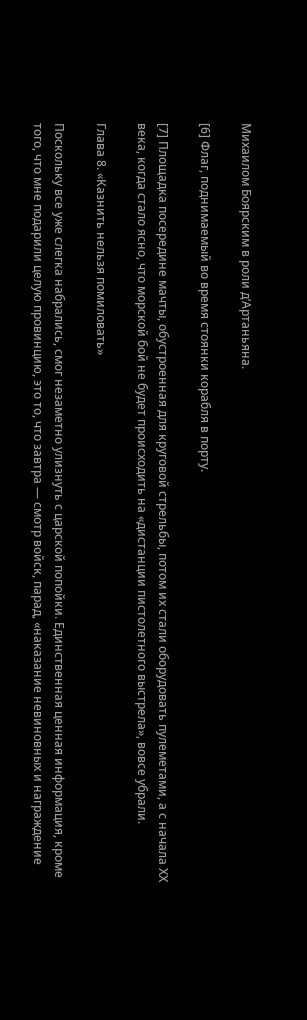Михаилом Боярским в роли д’Артаньяна.

[6] Флаг, поднимаемый во время стоянки корабля в порту.

[7] Площадка посередине мачты, обустроенная для круговой стрельбы, потом их стали оборудовать пулеметами, а с начала ХХ века, когда стало ясно, что морской бой не будет происходить на «дистанции пистолетного выстрела», вовсе убрали.

Глава 8. «Казнить нельзя помиловать»

Поскольку все уже слегка набрались, смог незаметно улизнуть с царской попойки. Единственная ценная информация, кроме того, что мне подарили целую провинцию, это то, что завтра — смотр войск, парад, «наказание невиновных и награждение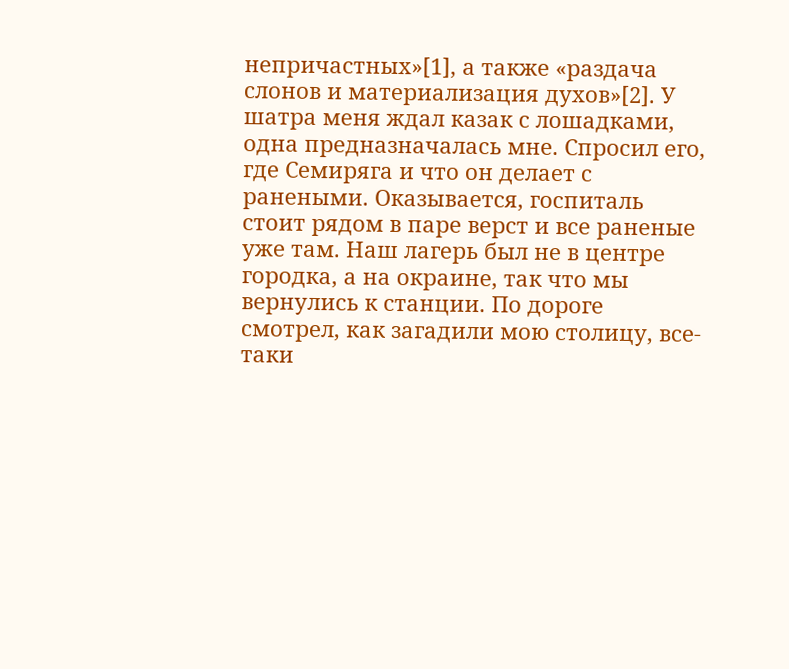непричастных»[1], а также «раздача слонов и материализация духов»[2]. У шатра меня ждал казак с лошадками, одна предназначалась мне. Спросил его, где Семиряга и что он делает с ранеными. Оказывается, госпиталь стоит рядом в паре верст и все раненые уже там. Наш лагерь был не в центре городка, а на окраине, так что мы вернулись к станции. По дороге смотрел, как загадили мою столицу, все-таки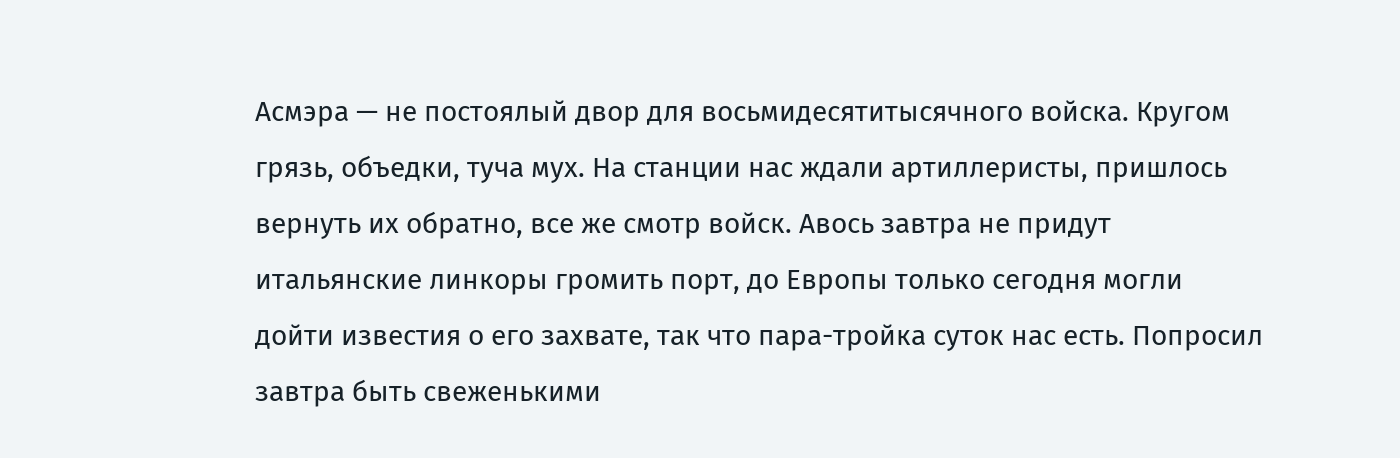Асмэра — не постоялый двор для восьмидесятитысячного войска. Кругом грязь, объедки, туча мух. На станции нас ждали артиллеристы, пришлось вернуть их обратно, все же смотр войск. Авось завтра не придут итальянские линкоры громить порт, до Европы только сегодня могли дойти известия о его захвате, так что пара-тройка суток нас есть. Попросил завтра быть свеженькими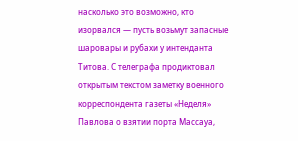насколько это возможно, кто изорвался — пусть возьмут запасные шаровары и рубахи у интенданта Титова. С телеграфа продиктовал открытым текстом заметку военного корреспондента газеты «Неделя» Павлова о взятии порта Массауа,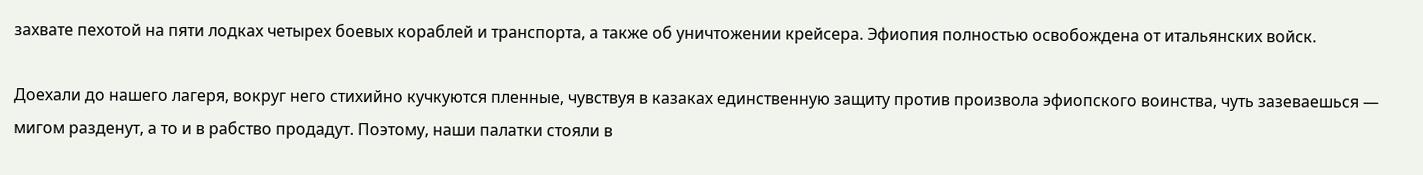захвате пехотой на пяти лодках четырех боевых кораблей и транспорта, а также об уничтожении крейсера. Эфиопия полностью освобождена от итальянских войск.

Доехали до нашего лагеря, вокруг него стихийно кучкуются пленные, чувствуя в казаках единственную защиту против произвола эфиопского воинства, чуть зазеваешься — мигом разденут, а то и в рабство продадут. Поэтому, наши палатки стояли в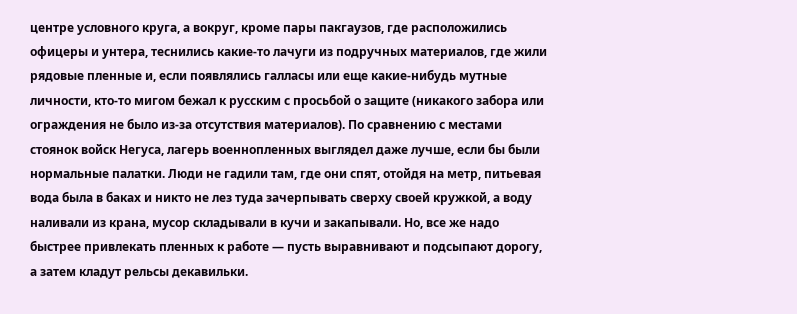центре условного круга, а вокруг, кроме пары пакгаузов, где расположились офицеры и унтера, теснились какие-то лачуги из подручных материалов, где жили рядовые пленные и, если появлялись галласы или еще какие-нибудь мутные личности, кто-то мигом бежал к русским с просьбой о защите (никакого забора или ограждения не было из-за отсутствия материалов). По сравнению с местами стоянок войск Негуса, лагерь военнопленных выглядел даже лучше, если бы были нормальные палатки. Люди не гадили там, где они спят, отойдя на метр, питьевая вода была в баках и никто не лез туда зачерпывать сверху своей кружкой, а воду наливали из крана, мусор складывали в кучи и закапывали. Но, все же надо быстрее привлекать пленных к работе — пусть выравнивают и подсыпают дорогу, а затем кладут рельсы декавильки.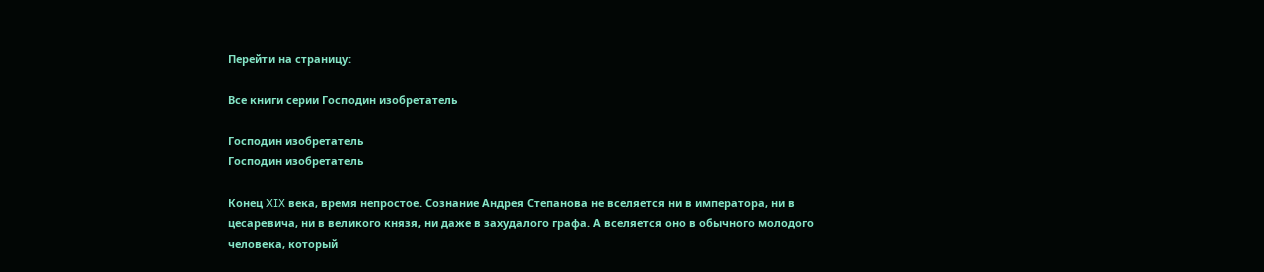Перейти на страницу:

Все книги серии Господин изобретатель

Господин изобретатель
Господин изобретатель

Конец XIX века, время непростое. Сознание Андрея Степанова не вселяется ни в императора, ни в цесаревича, ни в великого князя, ни даже в захудалого графа. А вселяется оно в обычного молодого человека, который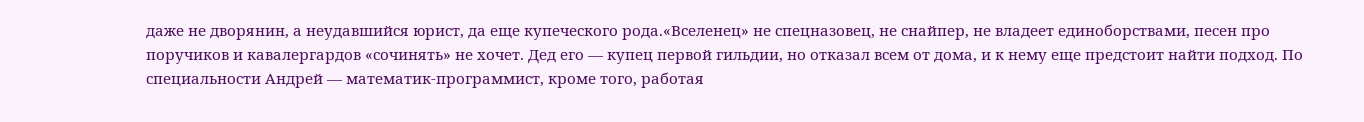даже не дворянин, а неудавшийся юрист, да еще купеческого рода.«Вселенец» не спецназовец, не снайпер, не владеет единоборствами, песен про поручиков и кавалергардов «сочинять» не хочет. Дед его — купец первой гильдии, но отказал всем от дома, и к нему еще предстоит найти подход. По специальности Андрей — математик-программист, кроме того, работая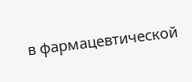в фармацевтической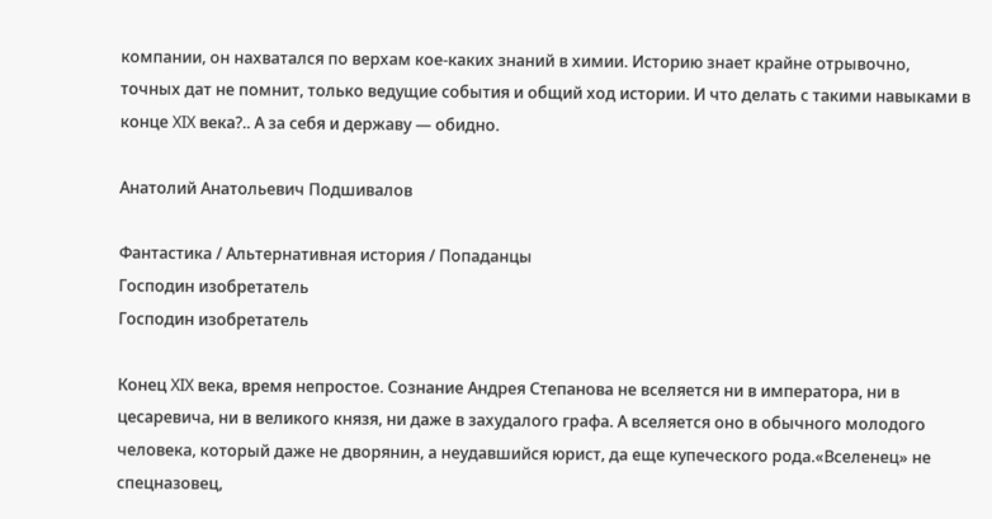компании, он нахватался по верхам кое-каких знаний в химии. Историю знает крайне отрывочно, точных дат не помнит, только ведущие события и общий ход истории. И что делать с такими навыками в конце XIX века?.. А за себя и державу — обидно.

Анатолий Анатольевич Подшивалов

Фантастика / Альтернативная история / Попаданцы
Господин изобретатель
Господин изобретатель

Конец XIX века, время непростое. Сознание Андрея Степанова не вселяется ни в императора, ни в цесаревича, ни в великого князя, ни даже в захудалого графа. А вселяется оно в обычного молодого человека, который даже не дворянин, а неудавшийся юрист, да еще купеческого рода.«Вселенец» не спецназовец,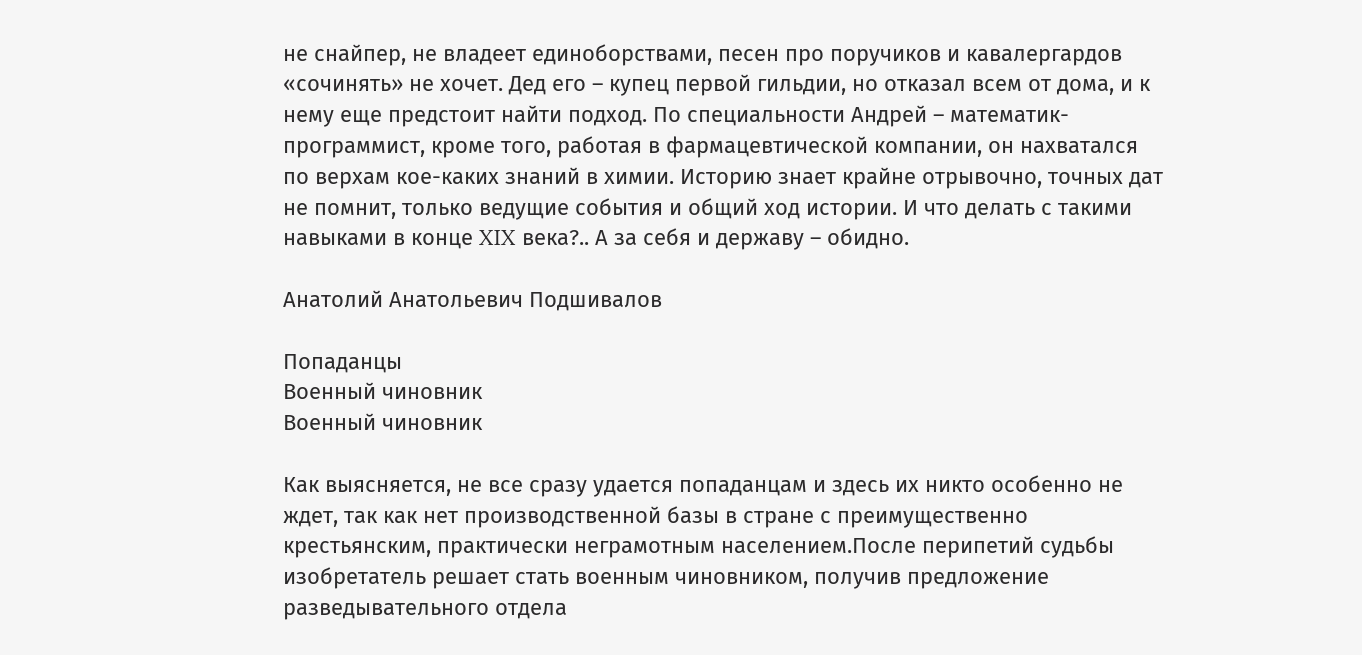не снайпер, не владеет единоборствами, песен про поручиков и кавалергардов «сочинять» не хочет. Дед его – купец первой гильдии, но отказал всем от дома, и к нему еще предстоит найти подход. По специальности Андрей – математик-программист, кроме того, работая в фармацевтической компании, он нахватался по верхам кое-каких знаний в химии. Историю знает крайне отрывочно, точных дат не помнит, только ведущие события и общий ход истории. И что делать с такими навыками в конце XIX века?.. А за себя и державу – обидно.

Анатолий Анатольевич Подшивалов

Попаданцы
Военный чиновник
Военный чиновник

Как выясняется, не все сразу удается попаданцам и здесь их никто особенно не ждет, так как нет производственной базы в стране с преимущественно крестьянским, практически неграмотным населением.После перипетий судьбы изобретатель решает стать военным чиновником, получив предложение разведывательного отдела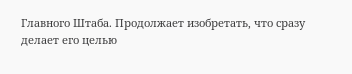Главного Штаба. Продолжает изобретать, что сразу делает его целью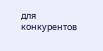для конкурентов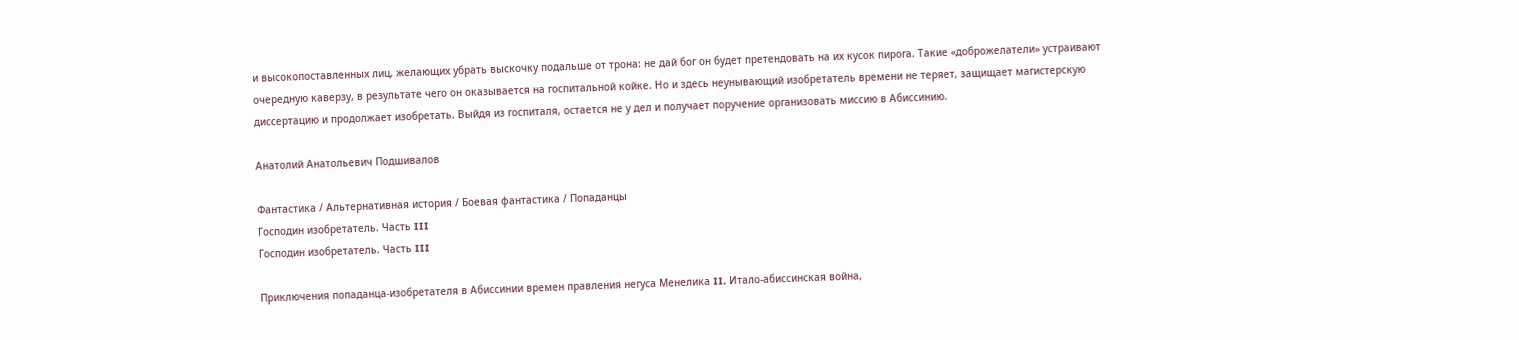и высокопоставленных лиц, желающих убрать выскочку подальше от трона: не дай бог он будет претендовать на их кусок пирога. Такие «доброжелатели» устраивают очередную каверзу, в результате чего он оказывается на госпитальной койке. Но и здесь неунывающий изобретатель времени не теряет, защищает магистерскую диссертацию и продолжает изобретать. Выйдя из госпиталя, остается не у дел и получает поручение организовать миссию в Абиссинию.

Анатолий Анатольевич Подшивалов

Фантастика / Альтернативная история / Боевая фантастика / Попаданцы
Господин изобретатель. Часть III
Господин изобретатель. Часть III

Приключения попаданца-изобретателя в Абиссинии времен правления негуса Менелика II. Итало-абиссинская война,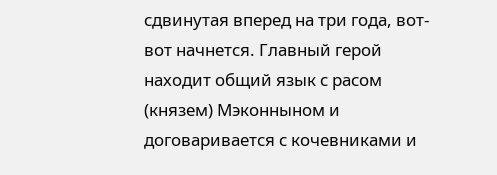сдвинутая вперед на три года, вот-вот начнется. Главный герой находит общий язык с расом (князем) Мэконныном и договаривается с кочевниками и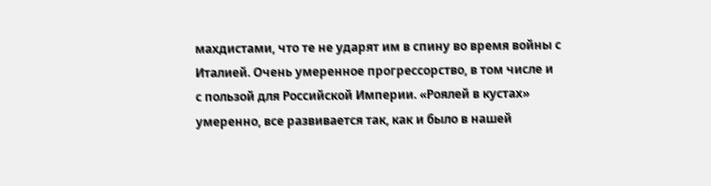махдистами, что те не ударят им в спину во время войны с Италией. Очень умеренное прогрессорство, в том числе и с пользой для Российской Империи. «Роялей в кустах» умеренно, все развивается так, как и было в нашей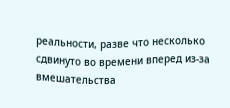реальности, разве что несколько сдвинуто во времени вперед из-за вмешательства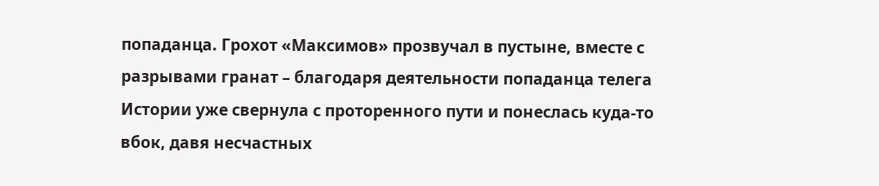попаданца. Грохот «Максимов» прозвучал в пустыне, вместе с разрывами гранат – благодаря деятельности попаданца телега Истории уже свернула с проторенного пути и понеслась куда-то вбок, давя несчастных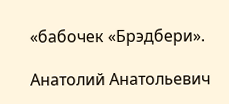«бабочек «Брэдбери».

Анатолий Анатольевич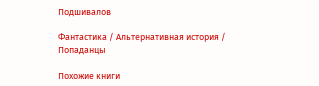Подшивалов

Фантастика / Альтернативная история / Попаданцы

Похожие книги